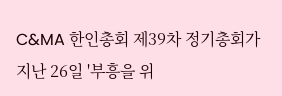C&MA 한인총회 제39차 정기총회가 지난 26일 '부흥을 위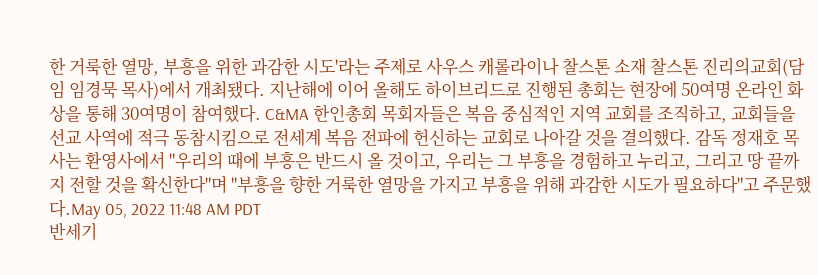한 거룩한 열망, 부흥을 위한 과감한 시도'라는 주제로 사우스 캐롤라이나 찰스톤 소재 찰스톤 진리의교회(담임 임경묵 목사)에서 개최됐다. 지난해에 이어 올해도 하이브리드로 진행된 총회는 현장에 50여명 온라인 화상을 통해 30여명이 참여했다. C&MA 한인총회 목회자들은 복음 중심적인 지역 교회를 조직하고, 교회들을 선교 사역에 적극 동참시킴으로 전세계 복음 전파에 헌신하는 교회로 나아갈 것을 결의했다. 감독 정재호 목사는 환영사에서 "우리의 때에 부흥은 반드시 올 것이고, 우리는 그 부흥을 경험하고 누리고, 그리고 땅 끝까지 전할 것을 확신한다"며 "부흥을 향한 거룩한 열망을 가지고 부흥을 위해 과감한 시도가 필요하다"고 주문했다.May 05, 2022 11:48 AM PDT
반세기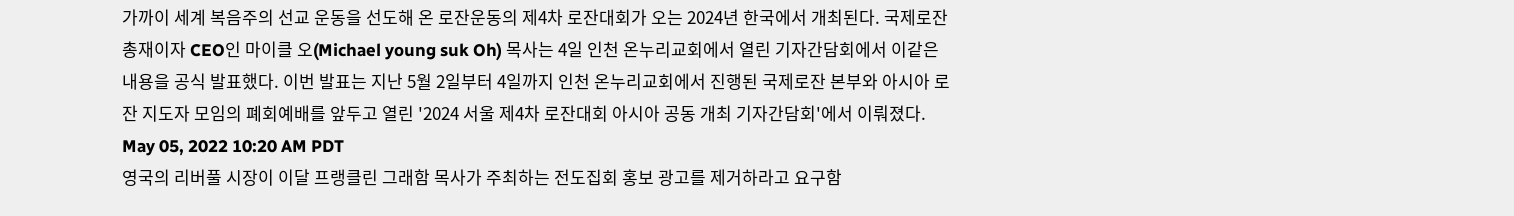가까이 세계 복음주의 선교 운동을 선도해 온 로잔운동의 제4차 로잔대회가 오는 2024년 한국에서 개최된다. 국제로잔 총재이자 CEO인 마이클 오(Michael young suk Oh) 목사는 4일 인천 온누리교회에서 열린 기자간담회에서 이같은 내용을 공식 발표했다. 이번 발표는 지난 5월 2일부터 4일까지 인천 온누리교회에서 진행된 국제로잔 본부와 아시아 로잔 지도자 모임의 폐회예배를 앞두고 열린 '2024 서울 제4차 로잔대회 아시아 공동 개최 기자간담회'에서 이뤄졌다. May 05, 2022 10:20 AM PDT
영국의 리버풀 시장이 이달 프랭클린 그래함 목사가 주최하는 전도집회 홍보 광고를 제거하라고 요구함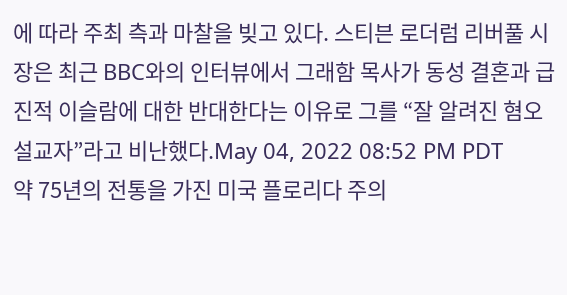에 따라 주최 측과 마찰을 빚고 있다. 스티븐 로더럼 리버풀 시장은 최근 BBC와의 인터뷰에서 그래함 목사가 동성 결혼과 급진적 이슬람에 대한 반대한다는 이유로 그를 “잘 알려진 혐오 설교자”라고 비난했다.May 04, 2022 08:52 PM PDT
약 75년의 전통을 가진 미국 플로리다 주의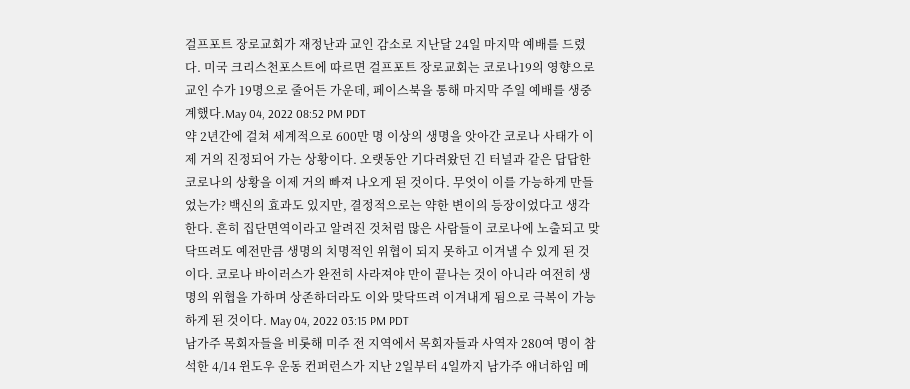걸프포트 장로교회가 재정난과 교인 감소로 지난달 24일 마지막 예배를 드렸다. 미국 크리스천포스트에 따르면 걸프포트 장로교회는 코로나19의 영향으로 교인 수가 19명으로 줄어든 가운데, 페이스북을 통해 마지막 주일 예배를 생중계했다.May 04, 2022 08:52 PM PDT
약 2년간에 걸쳐 세계적으로 600만 명 이상의 생명을 앗아간 코로나 사태가 이제 거의 진정되어 가는 상황이다. 오랫동안 기다려왔던 긴 터널과 같은 답답한 코로나의 상황을 이제 거의 빠져 나오게 된 것이다. 무엇이 이를 가능하게 만들었는가? 백신의 효과도 있지만, 결정적으로는 약한 변이의 등장이었다고 생각한다. 흔히 집단면역이라고 알려진 것처럼 많은 사람들이 코로나에 노출되고 맞닥뜨려도 예전만큼 생명의 치명적인 위협이 되지 못하고 이겨낼 수 있게 된 것이다. 코로나 바이러스가 완전히 사라져야 만이 끝나는 것이 아니라 여전히 생명의 위협을 가하며 상존하더라도 이와 맞닥뜨려 이겨내게 됨으로 극복이 가능하게 된 것이다. May 04, 2022 03:15 PM PDT
남가주 목회자들을 비롯해 미주 전 지역에서 목회자들과 사역자 280여 명이 참석한 4/14 윈도우 운동 컨퍼런스가 지난 2일부터 4일까지 남가주 애너하임 메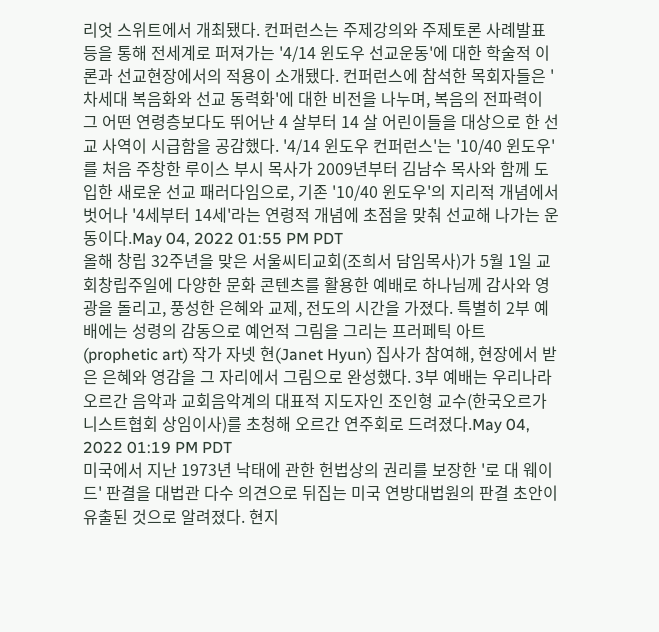리엇 스위트에서 개최됐다. 컨퍼런스는 주제강의와 주제토론 사례발표 등을 통해 전세계로 퍼져가는 '4/14 윈도우 선교운동'에 대한 학술적 이론과 선교현장에서의 적용이 소개됐다. 컨퍼런스에 참석한 목회자들은 '차세대 복음화와 선교 동력화'에 대한 비전을 나누며, 복음의 전파력이 그 어떤 연령층보다도 뛰어난 4 살부터 14 살 어린이들을 대상으로 한 선교 사역이 시급함을 공감했다. '4/14 윈도우 컨퍼런스'는 '10/40 윈도우'를 처음 주창한 루이스 부시 목사가 2009년부터 김남수 목사와 함께 도입한 새로운 선교 패러다임으로, 기존 '10/40 윈도우'의 지리적 개념에서 벗어나 '4세부터 14세'라는 연령적 개념에 초점을 맞춰 선교해 나가는 운동이다.May 04, 2022 01:55 PM PDT
올해 창립 32주년을 맞은 서울씨티교회(조희서 담임목사)가 5월 1일 교회창립주일에 다양한 문화 콘텐츠를 활용한 예배로 하나님께 감사와 영광을 돌리고, 풍성한 은혜와 교제, 전도의 시간을 가졌다. 특별히 2부 예배에는 성령의 감동으로 예언적 그림을 그리는 프러페틱 아트(prophetic art) 작가 자넷 현(Janet Hyun) 집사가 참여해, 현장에서 받은 은혜와 영감을 그 자리에서 그림으로 완성했다. 3부 예배는 우리나라 오르간 음악과 교회음악계의 대표적 지도자인 조인형 교수(한국오르가니스트협회 상임이사)를 초청해 오르간 연주회로 드려졌다.May 04, 2022 01:19 PM PDT
미국에서 지난 1973년 낙태에 관한 헌법상의 권리를 보장한 '로 대 웨이드' 판결을 대법관 다수 의견으로 뒤집는 미국 연방대법원의 판결 초안이 유출된 것으로 알려졌다. 현지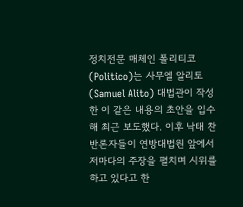정치전문 매체인 폴리티코(Politico)는 사무엘 알리토(Samuel Alito) 대법관이 작성한 이 같은 내용의 초안을 입수해 최근 보도했다. 이후 낙태 찬반론자들이 연방대법원 앞에서 저마다의 주장을 펼치며 시위를 하고 있다고 한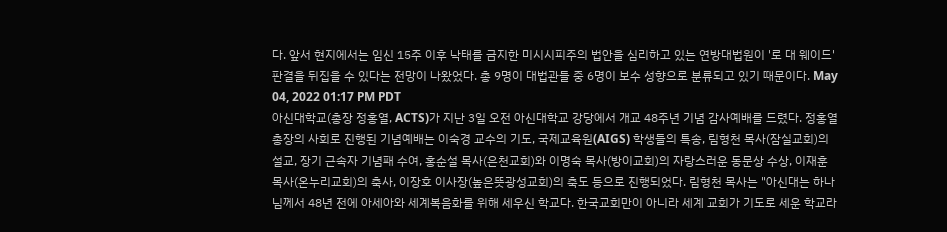다. 앞서 현지에서는 임신 15주 이후 낙태를 금지한 미시시피주의 법안을 심리하고 있는 연방대법원이 '로 대 웨이드' 판결을 뒤집을 수 있다는 전망이 나왔었다. 총 9명이 대법관들 중 6명이 보수 성향으로 분류되고 있기 때문이다. May 04, 2022 01:17 PM PDT
아신대학교(총장 정홍열, ACTS)가 지난 3일 오전 아신대학교 강당에서 개교 48주년 기념 감사예배를 드렸다. 정홍열 총장의 사회로 진행된 기념예배는 이숙경 교수의 기도, 국제교육원(AIGS) 학생들의 특송, 림형천 목사(잠실교회)의 설교, 장기 근속자 기념패 수여, 홍순설 목사(은천교회)와 이명숙 목사(방이교회)의 자랑스러운 동문상 수상, 이재훈 목사(온누리교회)의 축사, 이장호 이사장(높은뜻광성교회)의 축도 등으로 진행되었다. 림형천 목사는 "아신대는 하나님께서 48년 전에 아세아와 세계복음화를 위해 세우신 학교다. 한국교회만이 아니라 세계 교회가 기도로 세운 학교라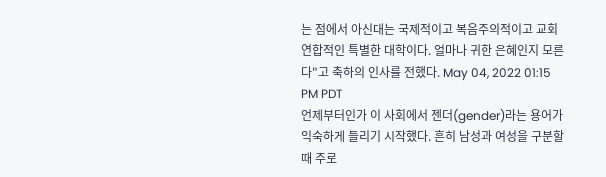는 점에서 아신대는 국제적이고 복음주의적이고 교회 연합적인 특별한 대학이다. 얼마나 귀한 은혜인지 모른다"고 축하의 인사를 전했다. May 04, 2022 01:15 PM PDT
언제부터인가 이 사회에서 젠더(gender)라는 용어가 익숙하게 들리기 시작했다. 흔히 남성과 여성을 구분할 때 주로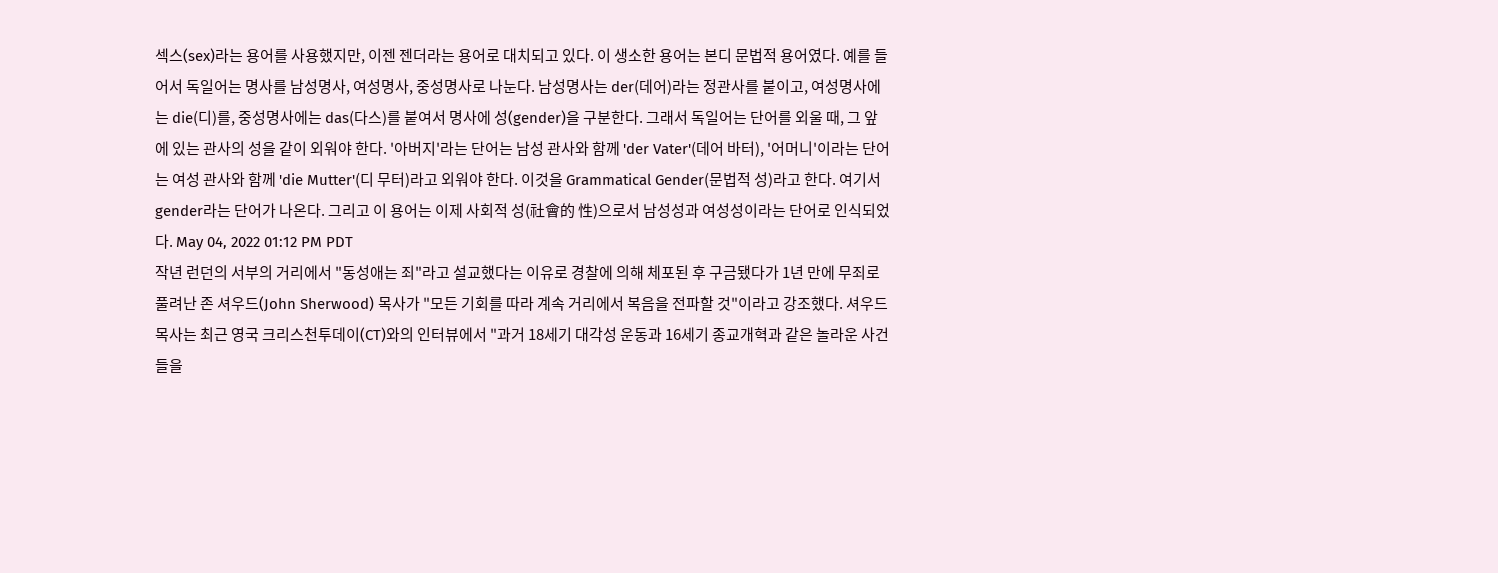섹스(sex)라는 용어를 사용했지만, 이젠 젠더라는 용어로 대치되고 있다. 이 생소한 용어는 본디 문법적 용어였다. 예를 들어서 독일어는 명사를 남성명사, 여성명사, 중성명사로 나눈다. 남성명사는 der(데어)라는 정관사를 붙이고, 여성명사에는 die(디)를, 중성명사에는 das(다스)를 붙여서 명사에 성(gender)을 구분한다. 그래서 독일어는 단어를 외울 때, 그 앞에 있는 관사의 성을 같이 외워야 한다. '아버지'라는 단어는 남성 관사와 함께 'der Vater'(데어 바터), '어머니'이라는 단어는 여성 관사와 함께 'die Mutter'(디 무터)라고 외워야 한다. 이것을 Grammatical Gender(문법적 성)라고 한다. 여기서 gender라는 단어가 나온다. 그리고 이 용어는 이제 사회적 성(社會的 性)으로서 남성성과 여성성이라는 단어로 인식되었다. May 04, 2022 01:12 PM PDT
작년 런던의 서부의 거리에서 "동성애는 죄"라고 설교했다는 이유로 경찰에 의해 체포된 후 구금됐다가 1년 만에 무죄로 풀려난 존 셔우드(John Sherwood) 목사가 "모든 기회를 따라 계속 거리에서 복음을 전파할 것"이라고 강조했다. 셔우드 목사는 최근 영국 크리스천투데이(CT)와의 인터뷰에서 "과거 18세기 대각성 운동과 16세기 종교개혁과 같은 놀라운 사건들을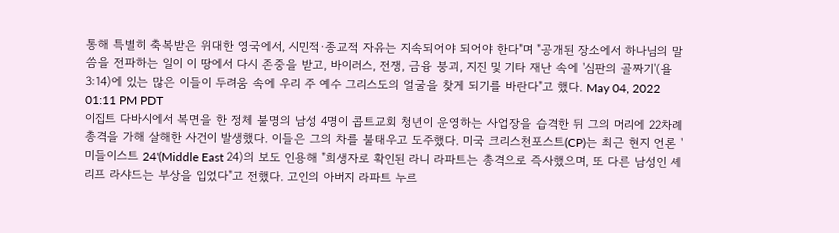통해 특별히 축복받은 위대한 영국에서, 시민적·종교적 자유는 지속되어야 되어야 한다"며 "공개된 장소에서 하나님의 말씀을 전파하는 일이 이 땅에서 다시 존중을 받고, 바이러스, 전쟁, 금융 붕괴, 지진 및 기타 재난 속에 '심판의 골짜기'(욜 3:14)에 있는 많은 이들이 두려움 속에 우리 주 예수 그리스도의 얼굴을 찾게 되기를 바란다"고 했다. May 04, 2022 01:11 PM PDT
이집트 다바시에서 복면을 한 정체 불명의 남성 4명이 콥트교회 청년이 운영하는 사업장을 습격한 뒤 그의 머리에 22차례 총격을 가해 살해한 사건이 발생했다. 이들은 그의 차를 불태우고 도주했다. 미국 크리스천포스트(CP)는 최근 현지 언론 '미들이스트 24'(Middle East 24)의 보도 인용해 "희생자로 확인된 라니 라파트는 총격으로 즉사했으며, 또 다른 남성인 셰리프 라샤드는 부상을 입었다"고 전했다. 고인의 아버지 라파트 누르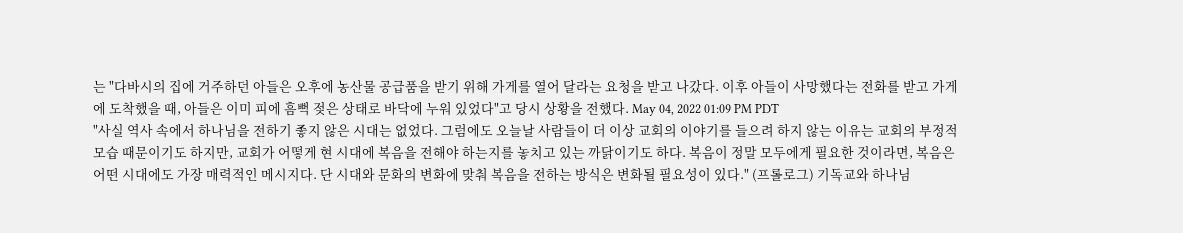는 "다바시의 집에 거주하던 아들은 오후에 농산물 공급품을 받기 위해 가게를 열어 달라는 요청을 받고 나갔다. 이후 아들이 사망했다는 전화를 받고 가게에 도착했을 때, 아들은 이미 피에 흠뻑 젖은 상태로 바닥에 누워 있었다"고 당시 상황을 전했다. May 04, 2022 01:09 PM PDT
"사실 역사 속에서 하나님을 전하기 좋지 않은 시대는 없었다. 그럼에도 오늘날 사람들이 더 이상 교회의 이야기를 들으려 하지 않는 이유는 교회의 부정적 모습 때문이기도 하지만, 교회가 어떻게 현 시대에 복음을 전해야 하는지를 놓치고 있는 까닭이기도 하다. 복음이 정말 모두에게 필요한 것이라면, 복음은 어떤 시대에도 가장 매력적인 메시지다. 단 시대와 문화의 변화에 맞춰 복음을 전하는 방식은 변화될 필요성이 있다." (프롤로그) 기독교와 하나님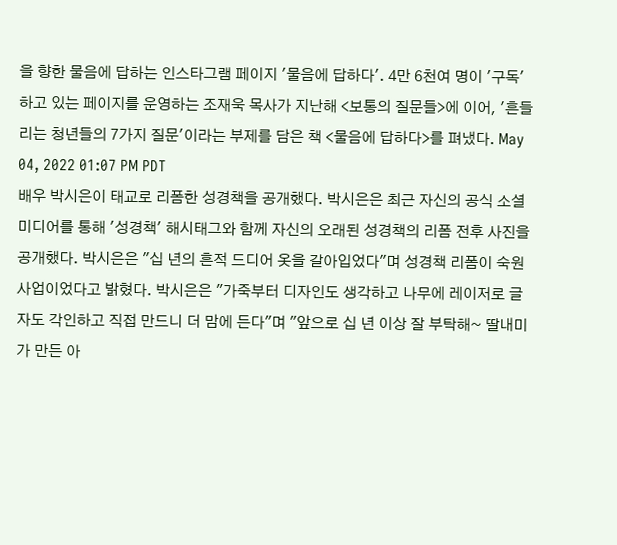을 향한 물음에 답하는 인스타그램 페이지 '물음에 답하다'. 4만 6천여 명이 '구독'하고 있는 페이지를 운영하는 조재욱 목사가 지난해 <보통의 질문들>에 이어, '흔들리는 청년들의 7가지 질문'이라는 부제를 담은 책 <물음에 답하다>를 펴냈다. May 04, 2022 01:07 PM PDT
배우 박시은이 태교로 리폼한 성경책을 공개했다. 박시은은 최근 자신의 공식 소셜미디어를 통해 '성경책' 해시태그와 함께 자신의 오래된 성경책의 리폼 전후 사진을 공개했다. 박시은은 "십 년의 흔적 드디어 옷을 갈아입었다"며 성경책 리폼이 숙원사업이었다고 밝혔다. 박시은은 "가죽부터 디자인도 생각하고 나무에 레이저로 글자도 각인하고 직접 만드니 더 맘에 든다"며 "앞으로 십 년 이상 잘 부탁해~ 딸내미가 만든 아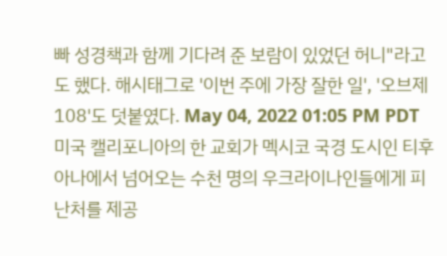빠 성경책과 함께 기다려 준 보람이 있었던 허니"라고도 했다. 해시태그로 '이번 주에 가장 잘한 일', '오브제108'도 덧붙였다. May 04, 2022 01:05 PM PDT
미국 캘리포니아의 한 교회가 멕시코 국경 도시인 티후아나에서 넘어오는 수천 명의 우크라이나인들에게 피난처를 제공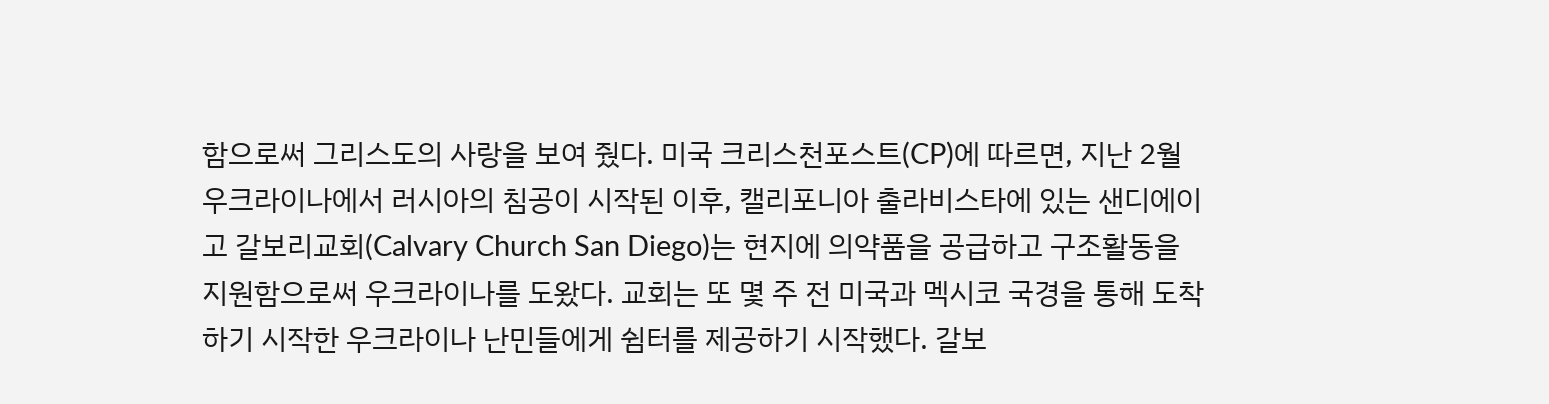함으로써 그리스도의 사랑을 보여 줬다. 미국 크리스천포스트(CP)에 따르면, 지난 2월 우크라이나에서 러시아의 침공이 시작된 이후, 캘리포니아 출라비스타에 있는 샌디에이고 갈보리교회(Calvary Church San Diego)는 현지에 의약품을 공급하고 구조활동을 지원함으로써 우크라이나를 도왔다. 교회는 또 몇 주 전 미국과 멕시코 국경을 통해 도착하기 시작한 우크라이나 난민들에게 쉼터를 제공하기 시작했다. 갈보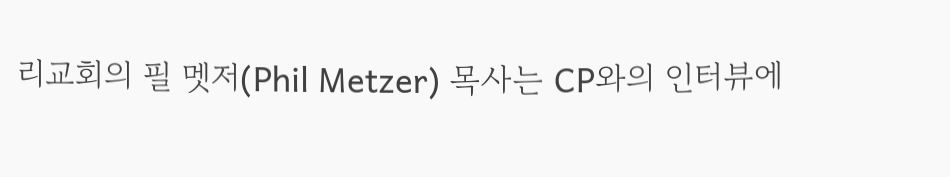리교회의 필 멧저(Phil Metzer) 목사는 CP와의 인터뷰에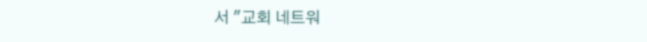서 "교회 네트워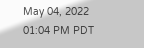May 04, 2022 01:04 PM PDT